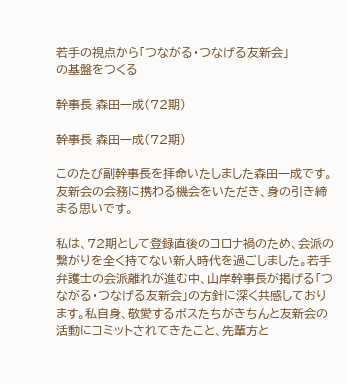若手の視点から「つながる・つなげる友新会」
の基盤をつくる

幹事長 森田一成(72期)

幹事長 森田一成(72期)

このたび副幹事長を拝命いたしました森田一成です。友新会の会務に携わる機会をいただき、身の引き締まる思いです。

私は、72期として登録直後のコロナ禍のため、会派の繋がりを全く持てない新人時代を過ごしました。若手弁護士の会派離れが進む中、山岸幹事長が掲げる「つながる・つなげる友新会」の方針に深く共感しております。私自身、敬愛するボスたちがきちんと友新会の活動にコミットされてきたこと、先輩方と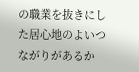の職業を抜きにした居心地のよいつながりがあるか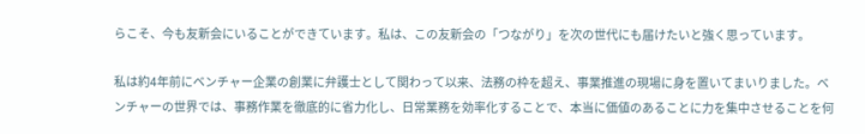らこそ、今も友新会にいることができています。私は、この友新会の「つながり」を次の世代にも届けたいと強く思っています。

私は約4年前にベンチャー企業の創業に弁護士として関わって以来、法務の枠を超え、事業推進の現場に身を置いてまいりました。ベンチャーの世界では、事務作業を徹底的に省力化し、日常業務を効率化することで、本当に価値のあることに力を集中させることを何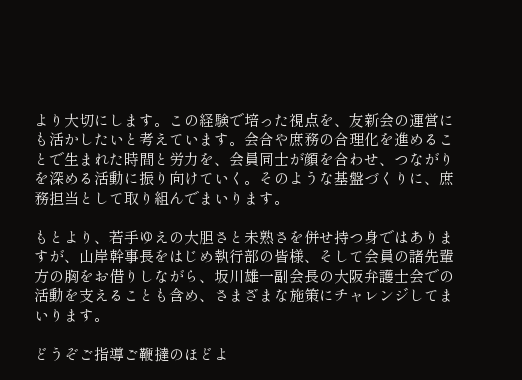より大切にします。この経験で培った視点を、友新会の運営にも活かしたいと考えています。会合や庶務の合理化を進めることで生まれた時間と労力を、会員同士が顔を合わせ、つながりを深める活動に振り向けていく。そのような基盤づくりに、庶務担当として取り組んでまいります。

もとより、若手ゆえの大胆さと未熟さを併せ持つ身ではありますが、山岸幹事長をはじめ執行部の皆様、そして会員の諸先輩方の胸をお借りしながら、坂川雄一副会長の大阪弁護士会での活動を支えることも含め、さまざまな施策にチャレンジしてまいります。

どうぞご指導ご鞭撻のほどよ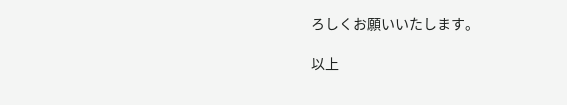ろしくお願いいたします。

以上